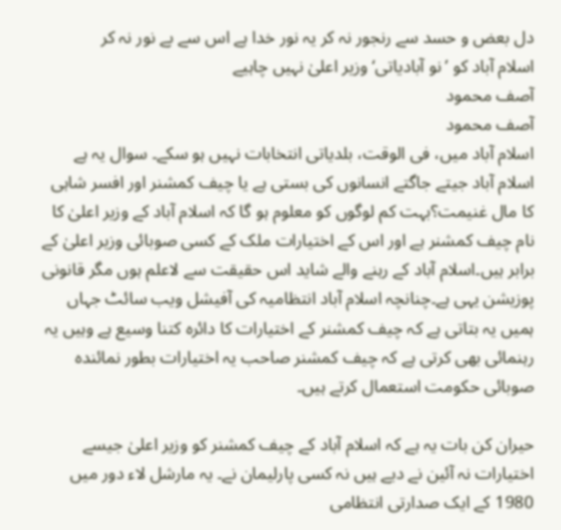دل بعض و حسد سے رنجور نہ کر یہ نور خدا ہے اس سے بے نور نہ کر
اسلام آباد کو ’نو آبادیاتی‘ وزیر اعلیٰ نہیں چاہیے
آصف محمود
آصف محمود
اسلام آباد میں، فی الوقت، بلدیاتی انتخابات نہیں ہو سکے۔ سوال یہ ہے اسلام آباد جیتے جاگتے انسانوں کی بستی ہے یا چیف کمشنر اور افسر شاہی کا مال غنیمت؟بہت کم لوگوں کو معلوم ہو گا کہ اسلام آباد کے وزیر اعلیٰ کا نام چیف کمشنر ہے اور اس کے اختیارات ملک کے کسی صوبائی وزیر اعلیٰ کے برابر ہیں۔اسلام آباد کے رہنے والے شاید اس حقیقت سے لاعلم ہوں مگر قانونی پوزیشن یہی ہے۔چنانچہ اسلام آباد انتظامیہ کی آفیشل ویب سائٹ جہاں ہمیں یہ بتاتی ہے کہ چیف کمشنر کے اختیارات کا دائرہ کتنا وسیع ہے وہیں یہ رہنمائی بھی کرتی ہے کہ چیف کمشنر صاحب یہ اختیارات بطور نمائندہ صوبائی حکومت استعمال کرتے ہیں۔

حیران کن بات یہ ہے کہ اسلام آباد کے چیف کمشنر کو وزیر اعلیٰ جیسے اختیارات نہ آئین نے دیے ہیں نہ کسی پارلیمان نے۔ یہ مارشل لاء دور میں 1980 کے ایک صدارتی انتظامی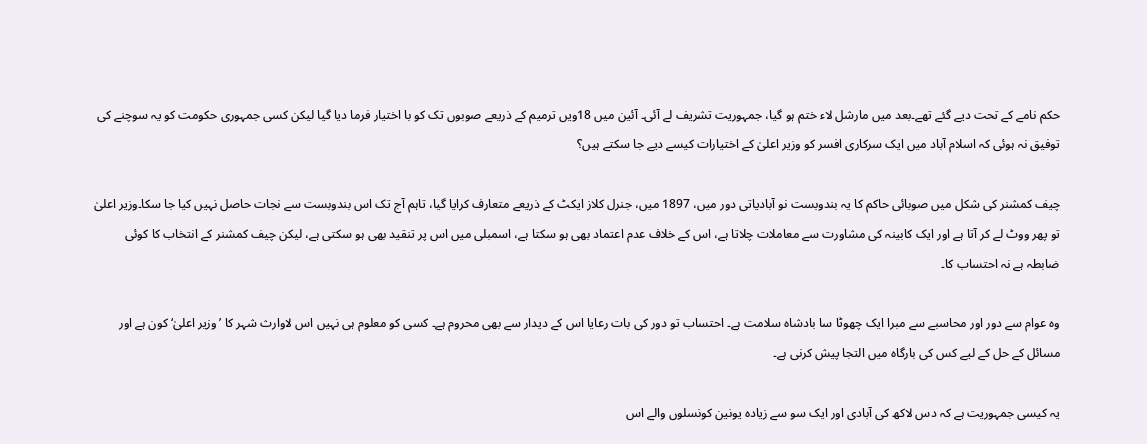حکم نامے کے تحت دیے گئے تھے۔بعد میں مارشل لاء ختم ہو گیا، جمہوریت تشریف لے آئی۔ آئین میں 18ویں ترمیم کے ذریعے صوبوں تک کو با اختیار فرما دیا گیا لیکن کسی جمہوری حکومت کو یہ سوچنے کی توفیق نہ ہوئی کہ اسلام آباد میں ایک سرکاری افسر کو وزیر اعلیٰ کے اختیارات کیسے دیے جا سکتے ہیں؟

چیف کمشنر کی شکل میں صوبائی حاکم کا یہ بندوبست نو آبادیاتی دور میں، 1897 میں، جنرل کلاز ایکٹ کے ذریعے متعارف کرایا گیا، تاہم آج تک اس بندوبست سے نجات حاصل نہیں کیا جا سکا۔وزیر اعلیٰ تو پھر ووٹ لے کر آتا ہے اور ایک کابینہ کی مشاورت سے معاملات چلاتا ہے، اس کے خلاف عدم اعتماد بھی ہو سکتا ہے، اسمبلی میں اس پر تنقید بھی ہو سکتی ہے، لیکن چیف کمشنر کے انتخاب کا کوئی ضابطہ ہے نہ احتساب کا۔

وہ عوام سے دور اور محاسبے سے مبرا ایک چھوٹا سا بادشاہ سلامت ہے۔ احتساب تو دور کی بات رعایا اس کے دیدار سے بھی محروم ہے۔ کسی کو معلوم ہی نہیں اس لاوارث شہر کا ’وزیر اعلیٰ‘ کون ہے اور مسائل کے حل کے لیے کس کی بارگاہ میں التجا پیش کرنی ہے۔

یہ کیسی جمہوریت ہے کہ دس لاکھ کی آبادی اور ایک سو سے زیادہ یونین کونسلوں والے اس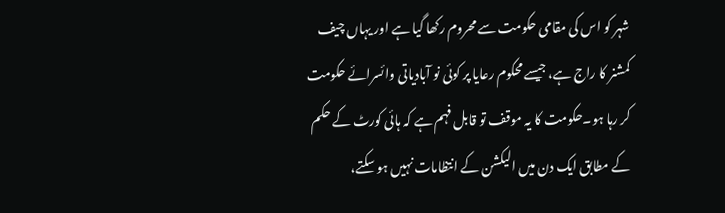شہر کو اس کی مقامی حکومت سے محروم رکھا گیا ہے اور یہاں چیف کمشنر کا راج ہے، جیسے محکوم رعایا پر کوئی نو آبادیاتی وائسرائے حکومت کر رہا ہو۔حکومت کا یہ موقف تو قابل فہم ہے کہ ہائی کورٹ کے حکم کے مطابق ایک دن میں الیکشن کے انتظامات نہیں ہو سکتے،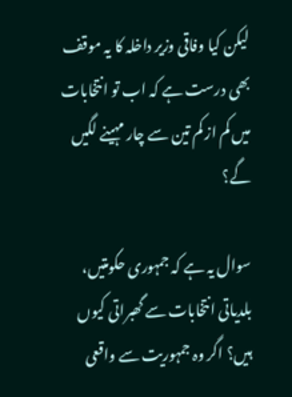لیکن کیا وفاقی وزیر داخلہ کا یہ موقف بھی درست ہے کہ اب تو انتخابات میں کم از کم تین سے چار مہینے لگیں گے؟

سوال یہ ہے کہ جمہوری حکومتیں، بلدیاتی انتخابات سے گھبراتی کیوں ہیں؟ اگر وہ جمہوریت سے واقعی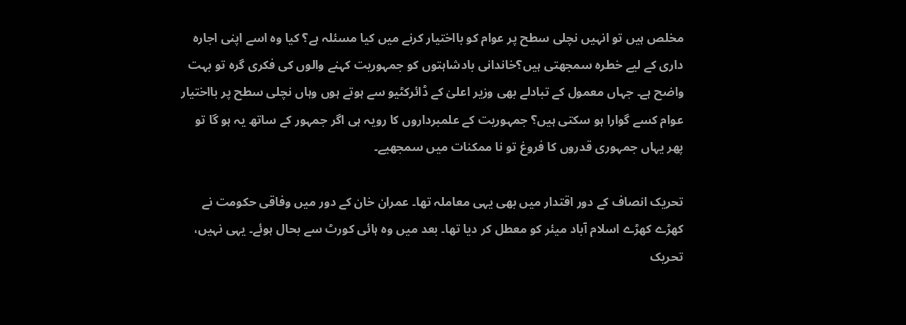مخلص ہیں تو انہیں نچلی سطح پر عوام کو بااختیار کرنے میں کیا مسئلہ ہے؟ کیا وہ اسے اپنی اجارہ داری کے لیے خطرہ سمجھتی ہیں؟خاندانی بادشاہتوں کو جمہوریت کہنے والوں کی فکری گرہ تو بہت واضح ہے۔ جہاں معمول کے تبادلے بھی وزیر اعلیٰ کے ڈائرکٹیو سے ہوتے ہوں وہاں نچلی سطح پر بااختیار عوام کسے گوارا ہو سکتی ہیں؟ جمہوریت کے علمبرداروں کا رویہ ہی اگر جمہور کے ساتھ یہ ہو گا تو پھر یہاں جمہوری قدروں کا فروغ تو نا ممکنات میں سمجھیے۔

تحریک انصاف کے دور اقتدار میں بھی یہی معاملہ تھا۔ عمران خان کے دور میں وفاقی حکومت نے کھڑے کھڑے اسلام آباد میئر کو معطل کر دیا تھا۔ بعد میں وہ ہائی کورٹ سے بحال ہوئے۔ یہی نہیں، تحریک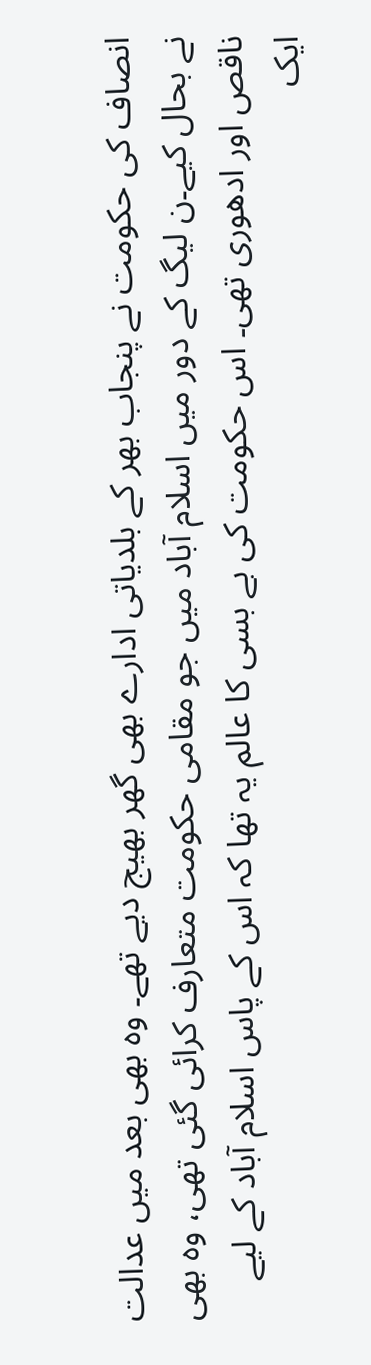انصاف کی حکومت نے پنجاب بھر کے بلدیاتی ادارے بھی گھر بھیج دیے تھے۔ وہ بھی بعد میں عدالت نے بحال کیے۔ن لیگ کے دور میں اسلام آباد میں جو مقامی حکومت متعارف کرائی گئی تھی، وہ بھی ناقص اور ادھوری تھی۔ اس حکومت کی بے بسی کا عالم یہ تھا کہ اس کے پاس اسلام آباد کے لیے ایک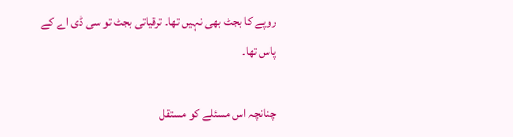روپے کا بجٹ بھی نہیں تھا۔ ترقیاتی بجٹ تو سی ڈی اے کے پاس تھا۔

چنانچہ اس مسئلے کو مستقل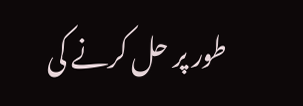طور پر حل کرنے کی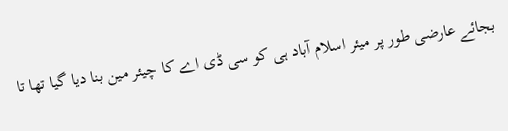بجائے عارضی طور پر میئر اسلام آباد ہی کو سی ڈی اے کا چیئر مین بنا دیا گیا تھا تا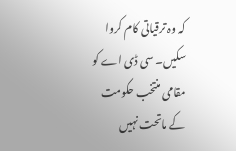کہ وہ ترقیاتی کام کروا سکیں۔ سی ڈی اے کو مقامی منتخب حکومت کے ماتحت نہیں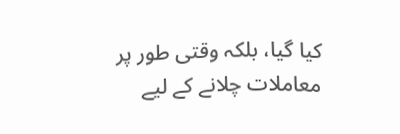کیا گیا، بلکہ وقتی طور پر معاملات چلانے کے لیے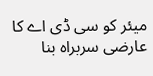میئر کو سی ڈی اے کا عارضی سربراہ بنا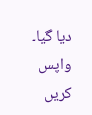دیا گیا۔
واپس کریں